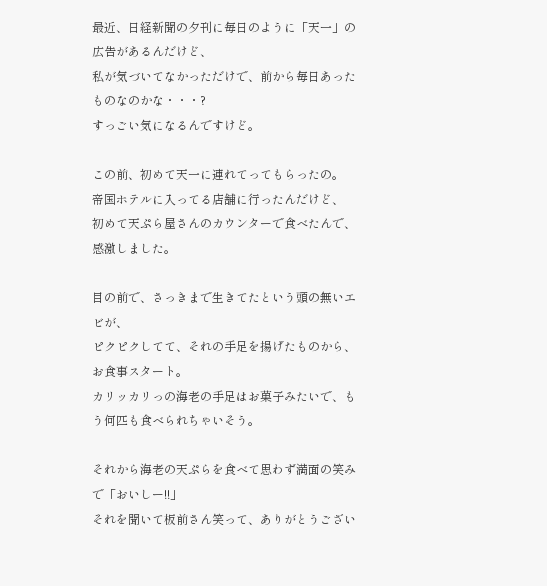最近、日経新聞の夕刊に毎日のように「天一」の広告があるんだけど、
私が気づいてなかっただけで、前から毎日あったものなのかな・・・?
すっごい気になるんですけど。

この前、初めて天一に連れてってもらったの。
帝国ホテルに入ってる店舗に行ったんだけど、
初めて天ぷら屋さんのカウンターで食べたんで、感激しました。

目の前で、さっきまで生きてたという頭の無いエビが、
ピクピクしてて、それの手足を揚げたものから、お食事スタート。
カリッカリっの海老の手足はお菓子みたいで、もう何匹も食べられちゃいそう。

それから海老の天ぷらを食べて思わず満面の笑みで「おいしー!!」
それを聞いて板前さん笑って、ありがとうござい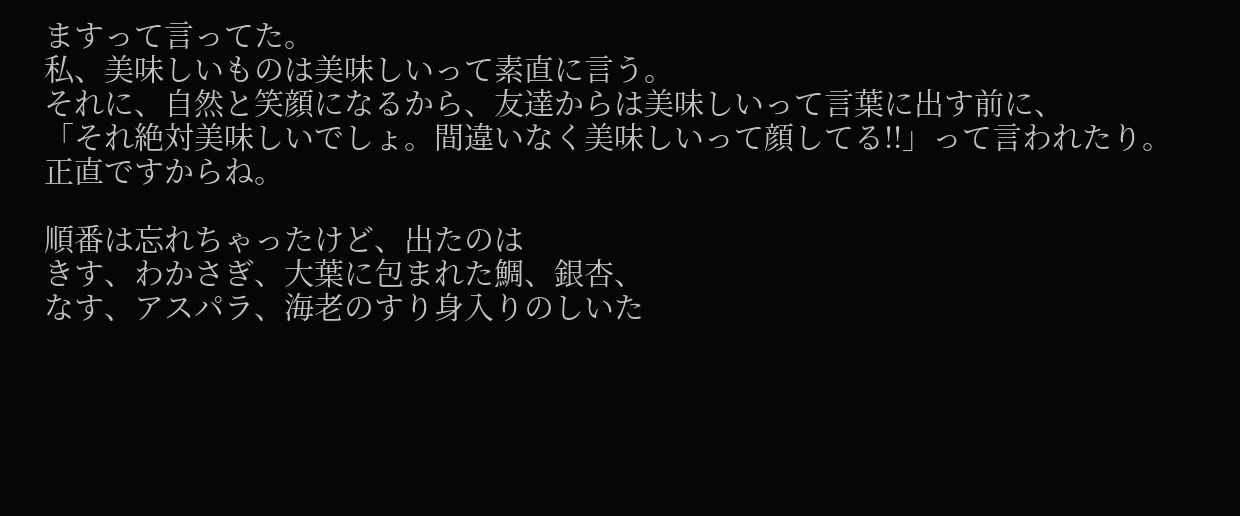ますって言ってた。
私、美味しいものは美味しいって素直に言う。
それに、自然と笑顔になるから、友達からは美味しいって言葉に出す前に、
「それ絶対美味しいでしょ。間違いなく美味しいって顔してる!!」って言われたり。
正直ですからね。

順番は忘れちゃったけど、出たのは
きす、わかさぎ、大葉に包まれた鯛、銀杏、
なす、アスパラ、海老のすり身入りのしいた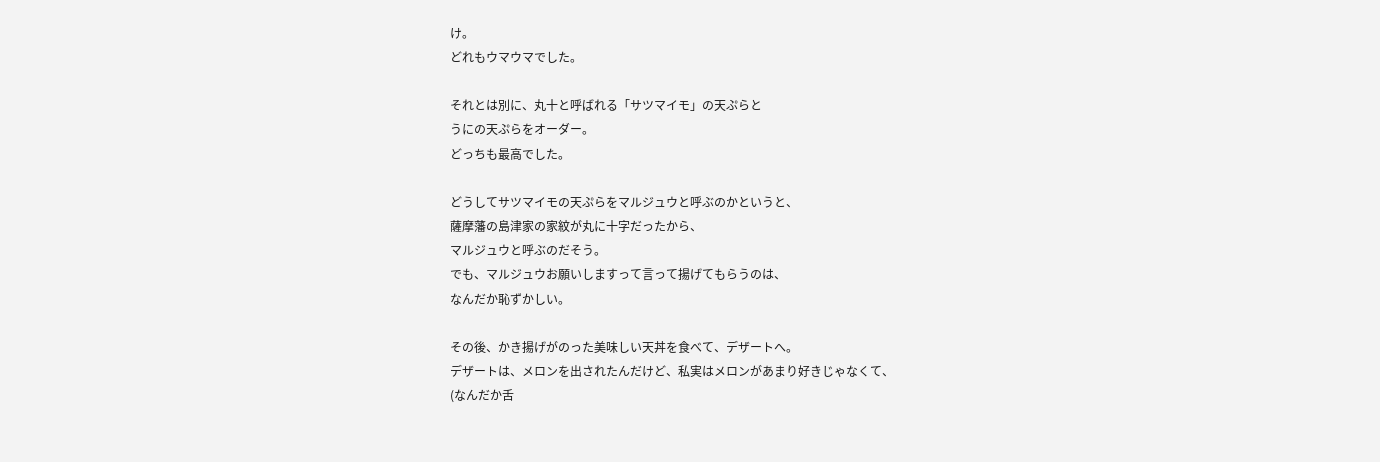け。
どれもウマウマでした。

それとは別に、丸十と呼ばれる「サツマイモ」の天ぷらと
うにの天ぷらをオーダー。
どっちも最高でした。

どうしてサツマイモの天ぷらをマルジュウと呼ぶのかというと、
薩摩藩の島津家の家紋が丸に十字だったから、
マルジュウと呼ぶのだそう。
でも、マルジュウお願いしますって言って揚げてもらうのは、
なんだか恥ずかしい。

その後、かき揚げがのった美味しい天丼を食べて、デザートへ。
デザートは、メロンを出されたんだけど、私実はメロンがあまり好きじゃなくて、
(なんだか舌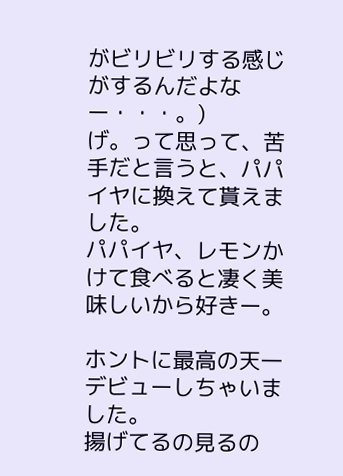がビリビリする感じがするんだよなー・・・。)
げ。って思って、苦手だと言うと、パパイヤに換えて貰えました。
パパイヤ、レモンかけて食べると凄く美味しいから好きー。

ホントに最高の天一デビューしちゃいました。
揚げてるの見るの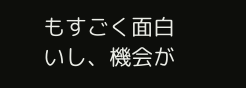もすごく面白いし、機会が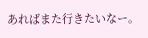あればまた行きたいなー。